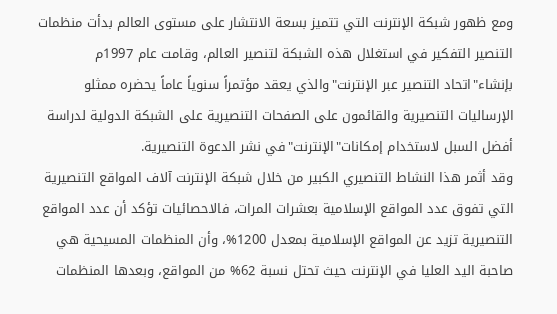ومع ظهور شبكة الإنترنت التي تتميز بسعة الانتشار على مستوى العالم بدأت منظمات التنصير التفكير في استغلال هذه الشبكة لتنصير العالم، وقامت عام 1997م بإنشاء"اتحاد التنصير عبر الإنترنت"والذي يعقد مؤتمراً سنوياً عاماً يحضره ممثلو الإرساليات التنصيرية والقائمون على الصفحات التنصيرية على الشبكة الدولية لدراسة أفضل السبل لاستخدام إمكانات"الإنترنت"في نشر الدعوة التنصيرية.
وقد أثمر هذا النشاط التنصيري الكبير من خلال شبكة الإنترنت آلاف المواقع التنصيرية التي تفوق عدد المواقع الإسلامية بعشرات المرات، فالاحصائيات تؤكد أن عدد المواقع التنصيرية تزيد عن المواقع الإسلامية بمعدل 1200%، وأن المنظمات المسيحية هي صاحبة اليد العليا في الإنترنت حيث تحتل نسبة 62% من المواقع، وبعدها المنظمات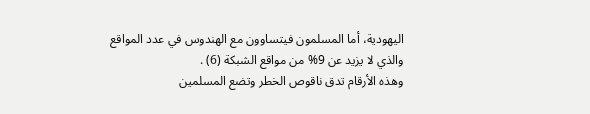اليهودية، أما المسلمون فيتساوون مع الهندوس في عدد المواقع والذي لا يزيد عن 9% من مواقع الشبكة (6) .
وهذه الأرقام تدق ناقوص الخطر وتضع المسلمين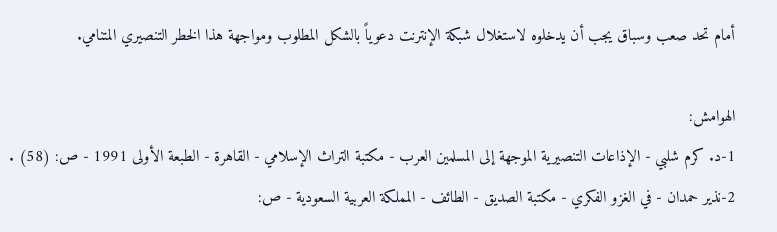أمام تحد صعب وسباق يجب أن يدخلوه لاستغلال شبكة الإنترنت دعوياً بالشكل المطلوب ومواجهة هذا الخطر التنصيري المتنامي.

الهوامش:
1-د. كرم شلبي - الإذاعات التنصيرية الموجهة إلى المسلمين العرب - مكتبة التراث الإسلامي - القاهرة - الطبعة الأولى 1991 - ص: (58) .
2-نذير حمدان - في الغزو الفكري - مكتبة الصديق - الطائف - المملكة العربية السعودية - ص: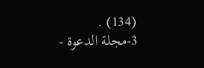(134) .
3-مجلة الدعوة -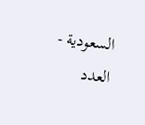السعودية - العدد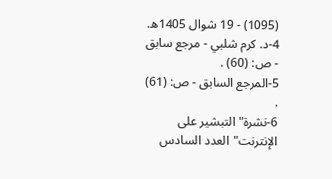(1095) - 19 شوال 1405ه.
4-د. كرم شلبي - مرجع سابق - ص: (60) .
5-المرجع السابق - ص: (61) .
6-نشرة"التبشير على الإنترنت"العدد السادس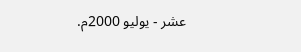عشر - يوليو 2000م.